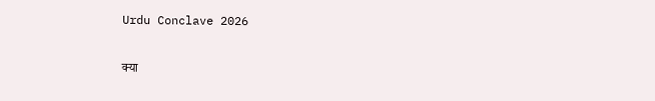Urdu Conclave 2026

क्या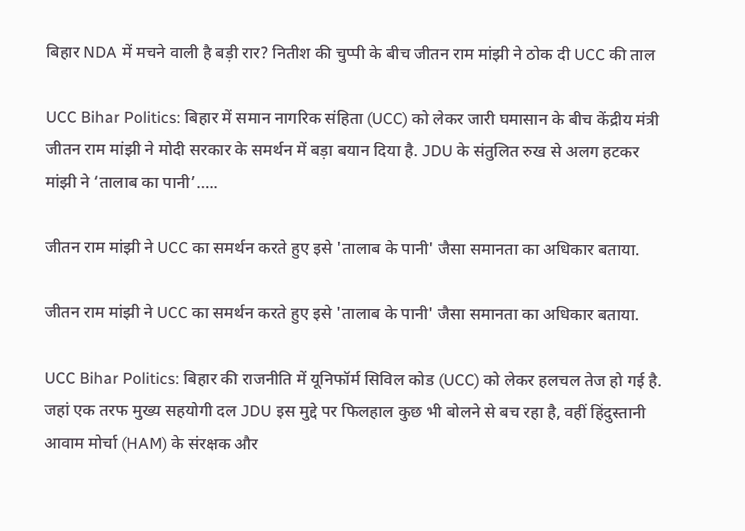बिहार NDA में मचने वाली है बड़ी रार? नितीश की चुप्पी के बीच जीतन राम मांझी ने ठोक दी UCC की ताल

UCC Bihar Politics: बिहार में समान नागरिक संहिता (UCC) को लेकर जारी घमासान के बीच केंद्रीय मंत्री जीतन राम मांझी ने मोदी सरकार के समर्थन में बड़ा बयान दिया है. JDU के संतुलित रुख से अलग हटकर मांझी ने ‘तालाब का पानी’…..

जीतन राम मांझी ने UCC का समर्थन करते हुए इसे 'तालाब के पानी' जैसा समानता का अधिकार बताया.

जीतन राम मांझी ने UCC का समर्थन करते हुए इसे 'तालाब के पानी' जैसा समानता का अधिकार बताया.

UCC Bihar Politics: बिहार की राजनीति में यूनिफॉर्म सिविल कोड (UCC) को लेकर हलचल तेज हो गई है. जहां एक तरफ मुख्य सहयोगी दल JDU इस मुद्दे पर फिलहाल कुछ भी बोलने से बच रहा है, वहीं हिंदुस्तानी आवाम मोर्चा (HAM) के संरक्षक और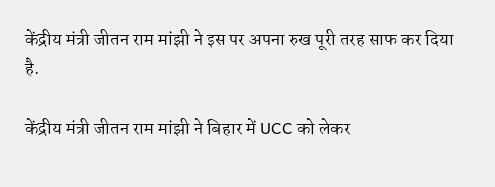केंद्रीय मंत्री जीतन राम मांझी ने इस पर अपना रुख पूरी तरह साफ कर दिया है.

केंद्रीय मंत्री जीतन राम मांझी ने बिहार में UCC को लेकर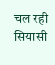चल रही सियासी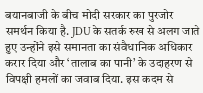बयानबाजी के बीच मोदी सरकार का पुरजोर समर्थन किया है. JDU के सतर्क रुख से अलग जाते हुए उन्होंने इसे समानता का संवैधानिक अधिकार करार दिया और ‘तालाब का पानी’ के उदाहरण से विपक्षी हमलों का जवाब दिया. इस कदम से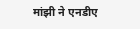मांझी ने एनडीए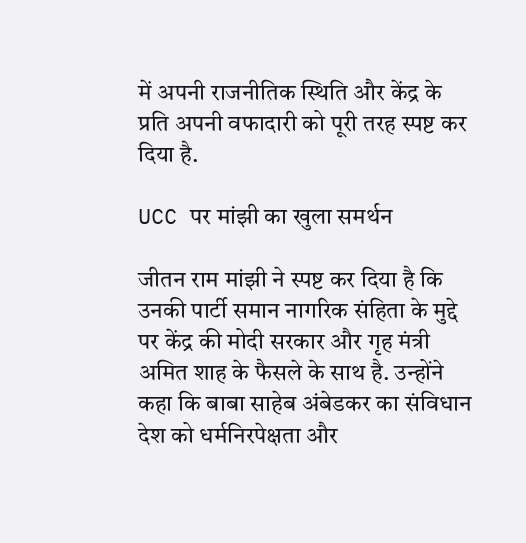में अपनी राजनीतिक स्थिति और केंद्र के प्रति अपनी वफादारी को पूरी तरह स्पष्ट कर दिया है.

UCC पर मांझी का खुला समर्थन

जीतन राम मांझी ने स्पष्ट कर दिया है कि उनकी पार्टी समान नागरिक संहिता के मुद्दे पर केंद्र की मोदी सरकार और गृह मंत्री अमित शाह के फैसले के साथ है. उन्होंने कहा कि बाबा साहेब अंबेडकर का संविधान देश को धर्मनिरपेक्षता और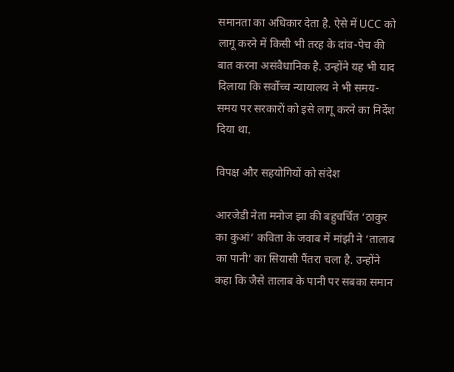समानता का अधिकार देता है. ऐसे में UCC को लागू करने में किसी भी तरह के दांव-पेच की बात करना असंवैधानिक है. उन्होंने यह भी याद दिलाया कि सर्वोच्च न्यायालय ने भी समय-समय पर सरकारों को इसे लागू करने का निर्देश दिया था.

विपक्ष और सहयोगियों को संदेश

आरजेडी नेता मनोज झा की बहुचर्चित ‘ठाकुर का कुआं’ कविता के जवाब में मांझी ने ‘तालाब का पानी’ का सियासी पैंतरा चला है. उन्होंने कहा कि जैसे तालाब के पानी पर सबका समान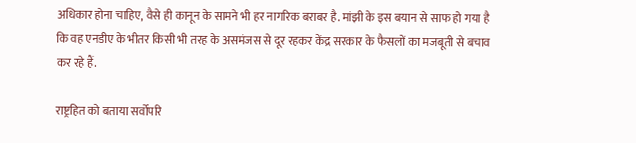अधिकार होना चाहिए, वैसे ही कानून के सामने भी हर नागरिक बराबर है. मांझी के इस बयान से साफ हो गया है कि वह एनडीए के भीतर किसी भी तरह के असमंजस से दूर रहकर केंद्र सरकार के फैसलों का मजबूती से बचाव कर रहे हैं.

राष्ट्रहित को बताया सर्वोपरि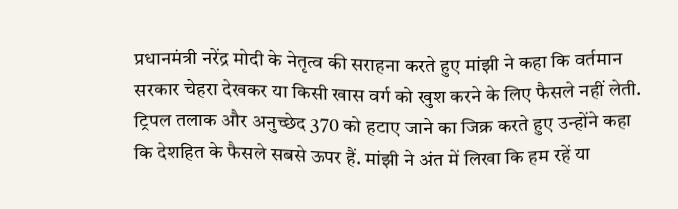प्रधानमंत्री नरेंद्र मोदी के नेतृत्व की सराहना करते हुए मांझी ने कहा कि वर्तमान सरकार चेहरा देखकर या किसी खास वर्ग को खुश करने के लिए फैसले नहीं लेती. ट्रिपल तलाक और अनुच्छेद 370 को हटाए जाने का जिक्र करते हुए उन्होंने कहा कि देशहित के फैसले सबसे ऊपर हैं. मांझी ने अंत में लिखा कि हम रहें या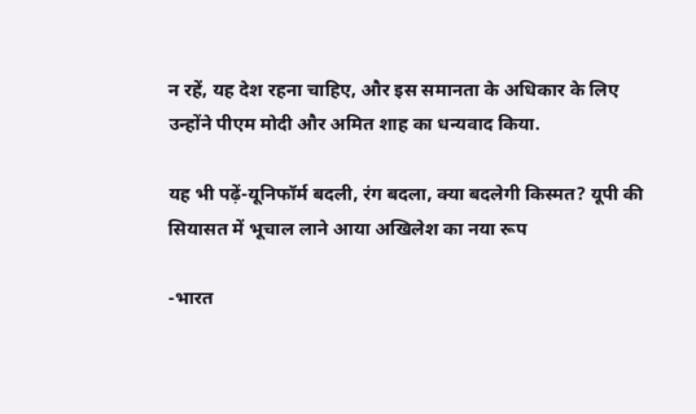न रहें, यह देश रहना चाहिए, और इस समानता के अधिकार के लिए उन्होंने पीएम मोदी और अमित शाह का धन्यवाद किया.

यह भी पढ़ें-यूनिफॉर्म बदली, रंग बदला, क्या बदलेगी किस्मत? यूपी की सियासत में भूचाल लाने आया अखिलेश का नया रूप

-भारत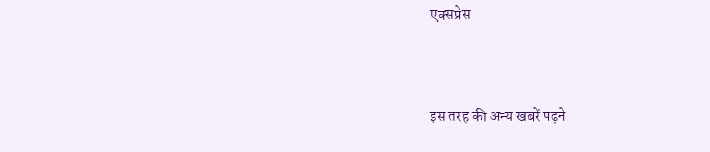एक्सप्रेस



इस तरह की अन्य खबरें पढ़ने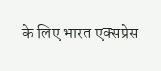के लिए भारत एक्सप्रेस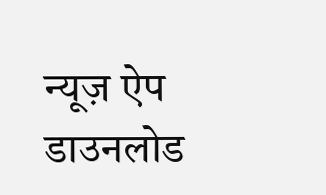न्यूज़ ऐप डाउनलोड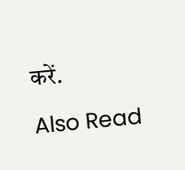करें.

Also Read